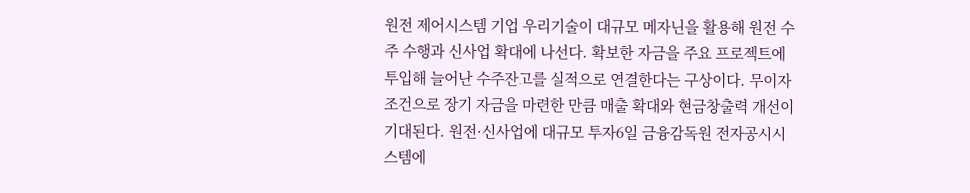원전 제어시스템 기업 우리기술이 대규모 메자닌을 활용해 원전 수주 수행과 신사업 확대에 나선다. 확보한 자금을 주요 프로젝트에 투입해 늘어난 수주잔고를 실적으로 연결한다는 구상이다. 무이자 조건으로 장기 자금을 마련한 만큼 매출 확대와 현금창출력 개선이 기대된다. 원전·신사업에 대규모 투자6일 금융감독원 전자공시시스템에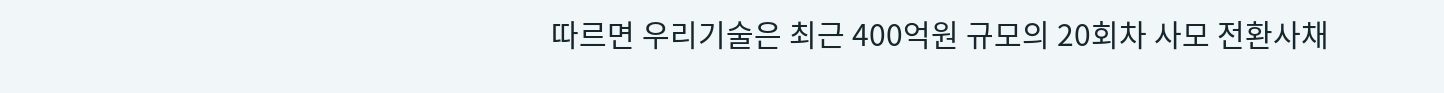따르면 우리기술은 최근 400억원 규모의 20회차 사모 전환사채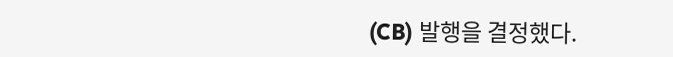(CB) 발행을 결정했다.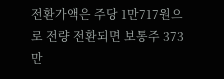전환가액은 주당 1만717원으로 전량 전환되면 보통주 373만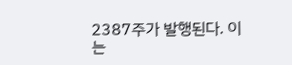2387주가 발행된다. 이는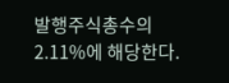발행주식총수의 2.11%에 해당한다.